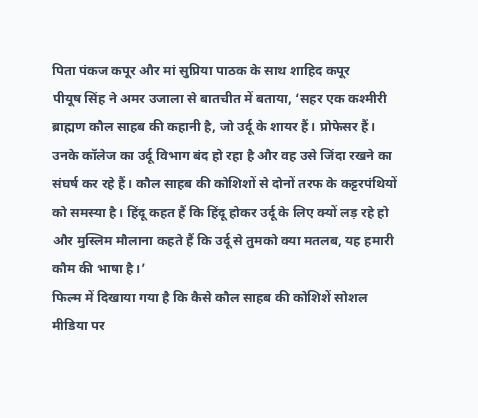पिता पंकज कपूर और मां सुप्रिया पाठक के साथ शाहिद कपूर
पीयूष सिंह ने अमर उजाला से बातचीत में बताया, ‘सहर एक कश्मीरी ब्राह्मण कौल साहब की कहानी है, जो उर्दू के शायर हैं। प्रोफेसर हैं। उनके कॉलेज का उर्दू विभाग बंद हो रहा है और वह उसे जिंदा रखने का संघर्ष कर रहे हैं। कौल साहब की कोशिशों से दोनों तरफ के कट्टरपंथियों को समस्या है। हिंदू कहत हैं कि हिंदू होकर उर्दू के लिए क्यों लड़ रहे हो और मुस्लिम मौलाना कहते हैं कि उर्दू से तुमको क्या मतलब, यह हमारी कौम की भाषा है।’
फिल्म में दिखाया गया है कि कैसे कौल साहब की कोशिशें सोशल मीडिया पर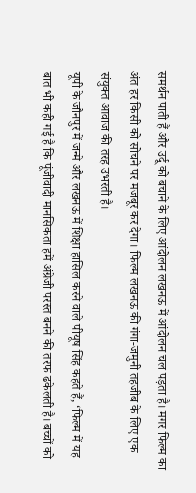समर्थन पाती हैं और उर्दू को बचाने के लिए आंदोलन लखनऊ में आंदोलन चल पड़ता है। मगर फिल्म का अंत हर किसी को सोचने पर मजबूर कर देगा। फिल्म लखनऊ की गंगा-जमुनी तहजीब के लिए एक संयुक्त आवाज की तरह उभरती है।
यूपी के जौनपुर में जन्मे और लखनऊ में शिक्षा हासिल करने वाले पीयूष सिंह कहते हैं, ‘फिल्म में यह बात भी कही गई है कि पूंजीवादी मानसिकता हमें अंग्रेजी परस्त बनने की तरफ ढकेलती है। बच्चों को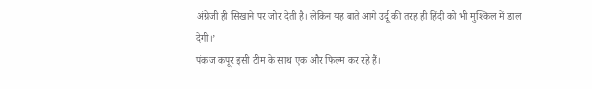अंग्रेजी ही सिखाने पर जोर देती है। लेकिन यह बाते आगे उर्दू की तरह ही हिंदी को भी मुश्किल में डाल देगी।’
पंकज कपूर इसी टीम के साथ एक और फिल्म कर रहे हैं।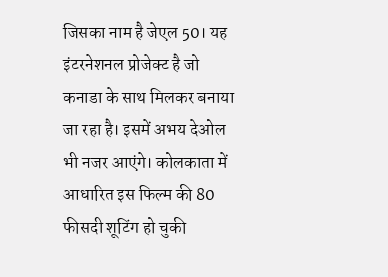जिसका नाम है जेएल 50। यह इंटरनेशनल प्रोजेक्ट है जो कनाडा के साथ मिलकर बनाया जा रहा है। इसमें अभय देओल भी नजर आएंगे। कोलकाता में आधारित इस फिल्म की 80 फीसदी शूटिंग हो चुकी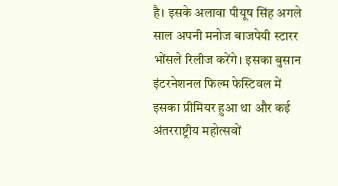है। इसके अलावा पीयूष सिंह अगले साल अपनी मनोज बाजपेयी स्टारर भोंसले रिलीज करेंगे। इसका बुसान इंटरनेशनल फिल्म फेस्टिवल में इसका प्रीमियर हुआ था और कई अंतरराष्ट्रीय महोत्सवों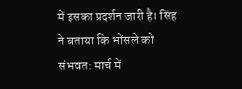में इसका प्रदर्शन जारी है। सिंह ने बताया कि भोंसले को संभवत: मार्च में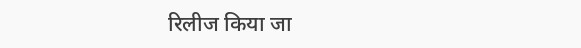रिलीज किया जा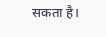सकता है।